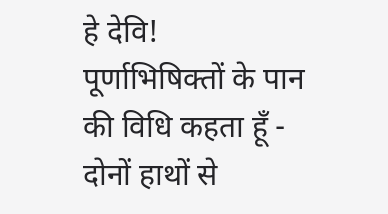हे देवि! पूर्णाभिषिक्तों के पान की विधि कहता हूँ - दोनों हाथों से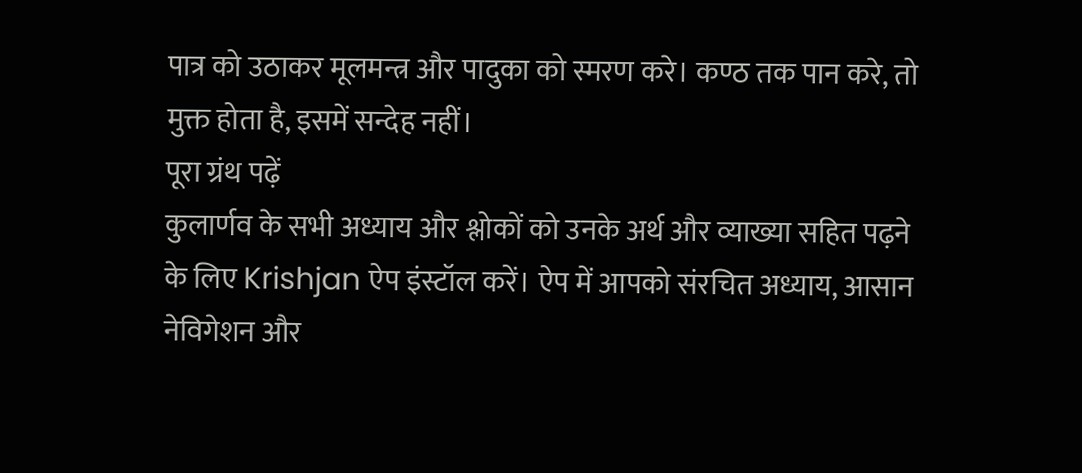पात्र को उठाकर मूलमन्त्र और पादुका को स्मरण करे। कण्ठ तक पान करे, तो मुक्त होता है, इसमें सन्देह नहीं।
पूरा ग्रंथ पढ़ें
कुलार्णव के सभी अध्याय और श्लोकों को उनके अर्थ और व्याख्या सहित पढ़ने के लिए Krishjan ऐप इंस्टॉल करें। ऐप में आपको संरचित अध्याय, आसान नेविगेशन और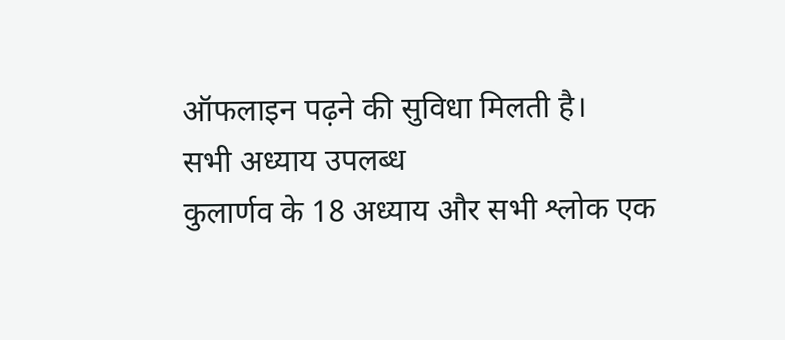ऑफलाइन पढ़ने की सुविधा मिलती है।
सभी अध्याय उपलब्ध
कुलार्णव के 18 अध्याय और सभी श्लोक एक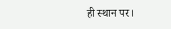ही स्थान पर।